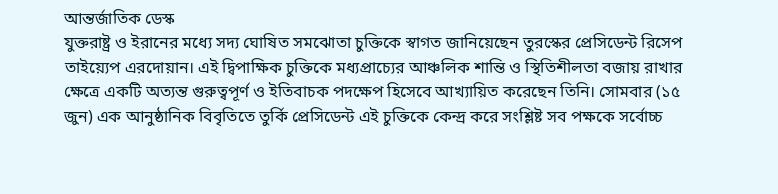আন্তর্জাতিক ডেস্ক
যুক্তরাষ্ট্র ও ইরানের মধ্যে সদ্য ঘোষিত সমঝোতা চুক্তিকে স্বাগত জানিয়েছেন তুরস্কের প্রেসিডেন্ট রিসেপ তাইয়্যেপ এরদোয়ান। এই দ্বিপাক্ষিক চুক্তিকে মধ্যপ্রাচ্যের আঞ্চলিক শান্তি ও স্থিতিশীলতা বজায় রাখার ক্ষেত্রে একটি অত্যন্ত গুরুত্বপূর্ণ ও ইতিবাচক পদক্ষেপ হিসেবে আখ্যায়িত করেছেন তিনি। সোমবার (১৫ জুন) এক আনুষ্ঠানিক বিবৃতিতে তুর্কি প্রেসিডেন্ট এই চুক্তিকে কেন্দ্র করে সংশ্লিষ্ট সব পক্ষকে সর্বোচ্চ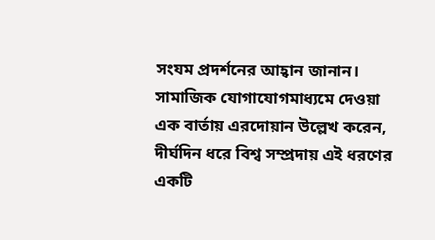সংযম প্রদর্শনের আহ্বান জানান।
সামাজিক যোগাযোগমাধ্যমে দেওয়া এক বার্তায় এরদোয়ান উল্লেখ করেন, দীর্ঘদিন ধরে বিশ্ব সম্প্রদায় এই ধরণের একটি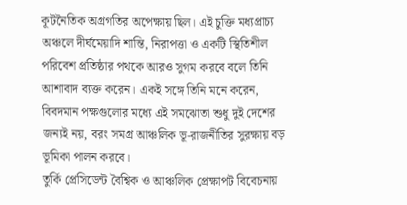কূটনৈতিক অগ্রগতির অপেক্ষায় ছিল। এই চুক্তি মধ্যপ্রাচ্য অঞ্চলে দীর্ঘমেয়াদি শান্তি, নিরাপত্তা ও একটি স্থিতিশীল পরিবেশ প্রতিষ্ঠার পথকে আরও সুগম করবে বলে তিনি আশাবাদ ব্যক্ত করেন। একই সঙ্গে তিনি মনে করেন, বিবদমান পক্ষগুলোর মধ্যে এই সমঝোতা শুধু দুই দেশের জন্যই নয়, বরং সমগ্র আঞ্চলিক ভূ-রাজনীতির সুরক্ষায় বড় ভূমিকা পালন করবে।
তুর্কি প্রেসিডেন্ট বৈশ্বিক ও আঞ্চলিক প্রেক্ষাপট বিবেচনায়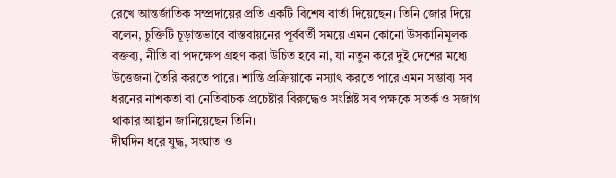রেখে আন্তর্জাতিক সম্প্রদায়ের প্রতি একটি বিশেষ বার্তা দিয়েছেন। তিনি জোর দিয়ে বলেন, চুক্তিটি চূড়ান্তভাবে বাস্তবায়নের পূর্ববর্তী সময়ে এমন কোনো উসকানিমূলক বক্তব্য, নীতি বা পদক্ষেপ গ্রহণ করা উচিত হবে না, যা নতুন করে দুই দেশের মধ্যে উত্তেজনা তৈরি করতে পারে। শান্তি প্রক্রিয়াকে নস্যাৎ করতে পারে এমন সম্ভাব্য সব ধরনের নাশকতা বা নেতিবাচক প্রচেষ্টার বিরুদ্ধেও সংশ্লিষ্ট সব পক্ষকে সতর্ক ও সজাগ থাকার আহ্বান জানিয়েছেন তিনি।
দীর্ঘদিন ধরে যুদ্ধ, সংঘাত ও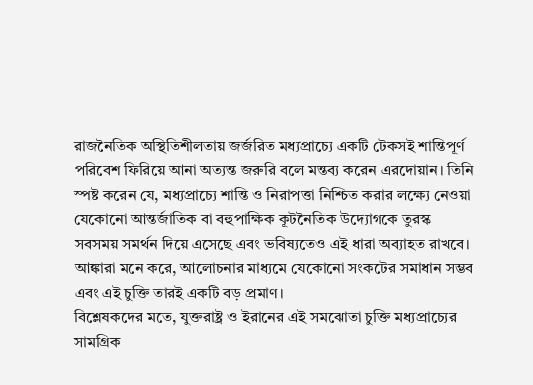রাজনৈতিক অস্থিতিশীলতায় জর্জরিত মধ্যপ্রাচ্যে একটি টেকসই শান্তিপূর্ণ পরিবেশ ফিরিয়ে আনা অত্যন্ত জরুরি বলে মন্তব্য করেন এরদোয়ান। তিনি স্পষ্ট করেন যে, মধ্যপ্রাচ্যে শান্তি ও নিরাপত্তা নিশ্চিত করার লক্ষ্যে নেওয়া যেকোনো আন্তর্জাতিক বা বহুপাক্ষিক কূটনৈতিক উদ্যোগকে তুরস্ক সবসময় সমর্থন দিয়ে এসেছে এবং ভবিষ্যতেও এই ধারা অব্যাহত রাখবে। আঙ্কারা মনে করে, আলোচনার মাধ্যমে যেকোনো সংকটের সমাধান সম্ভব এবং এই চুক্তি তারই একটি বড় প্রমাণ।
বিশ্লেষকদের মতে, যুক্তরাষ্ট্র ও ইরানের এই সমঝোতা চুক্তি মধ্যপ্রাচ্যের সামগ্রিক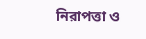নিরাপত্তা ও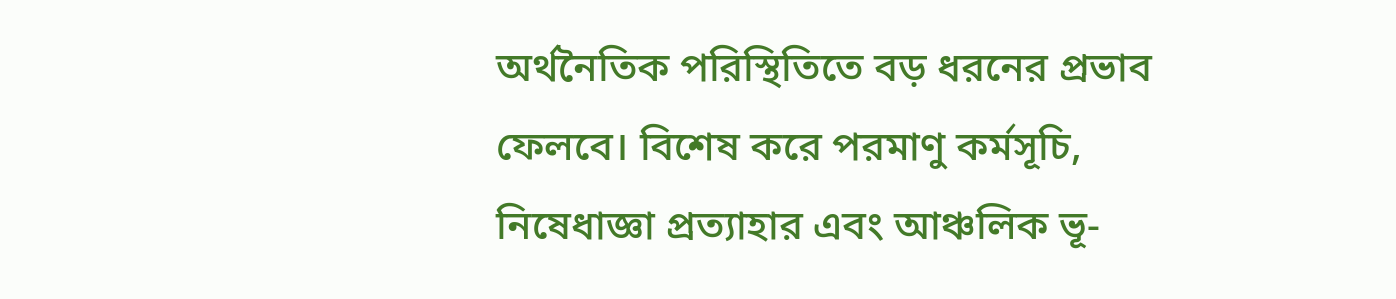অর্থনৈতিক পরিস্থিতিতে বড় ধরনের প্রভাব ফেলবে। বিশেষ করে পরমাণু কর্মসূচি, নিষেধাজ্ঞা প্রত্যাহার এবং আঞ্চলিক ভূ-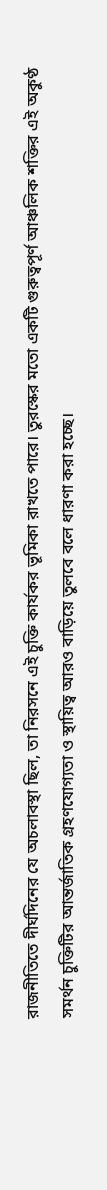রাজনীতিতে দীর্ঘদিনের যে অচলাবস্থা ছিল, তা নিরসনে এই চুক্তি কার্যকর ভূমিকা রাখতে পারে। তুরস্কের মতো একটি গুরুত্বপূর্ণ আঞ্চলিক শক্তির এই অকুণ্ঠ সমর্থন চুক্তিটির আন্তর্জাতিক গ্রহণযোগ্যতা ও স্থায়িত্ব আরও বাড়িয়ে তুলবে বলে ধারণা করা হচ্ছে।